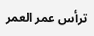ترأس عمر العمر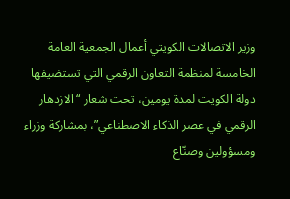وزير الاتصالات الكويتي أعمال الجمعية العامة الخامسة لمنظمة التعاون الرقمي التي تستضيفها دولة الكويت لمدة يومين، تحت شعار “الازدهار الرقمي في عصر الذكاء الاصطناعي”، بمشاركة وزراء ومسؤولين وصنّاع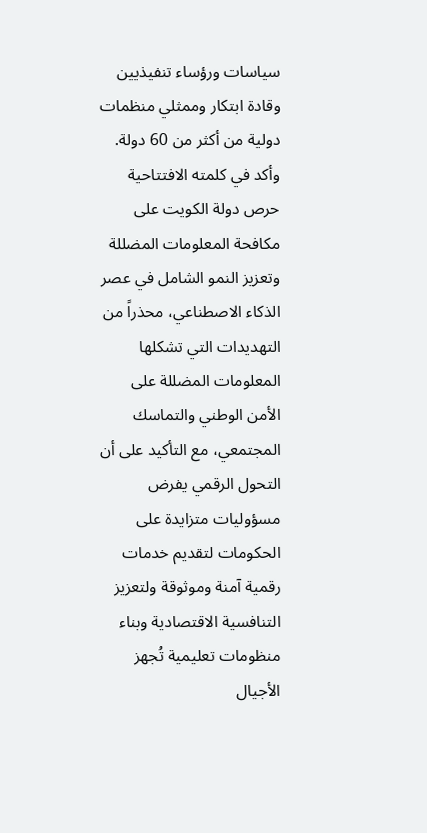سياسات ورؤساء تنفيذيين وقادة ابتكار وممثلي منظمات دولية من أكثر من 60 دولة.
وأكد في كلمته الافتتاحية حرص دولة الكويت على مكافحة المعلومات المضللة وتعزيز النمو الشامل في عصر الذكاء الاصطناعي، محذراً من التهديدات التي تشكلها المعلومات المضللة على الأمن الوطني والتماسك المجتمعي، مع التأكيد على أن التحول الرقمي يفرض مسؤوليات متزايدة على الحكومات لتقديم خدمات رقمية آمنة وموثوقة ولتعزيز التنافسية الاقتصادية وبناء منظومات تعليمية تُجهز الأجيال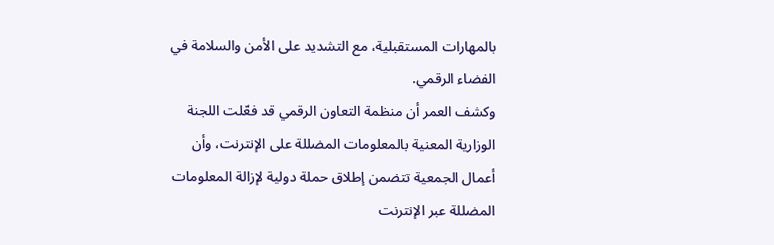بالمهارات المستقبلية، مع التشديد على الأمن والسلامة في الفضاء الرقمي.
وكشف العمر أن منظمة التعاون الرقمي قد فعّلت اللجنة الوزارية المعنية بالمعلومات المضللة على الإنترنت، وأن أعمال الجمعية تتضمن إطلاق حملة دولية لإزالة المعلومات المضللة عبر الإنترنت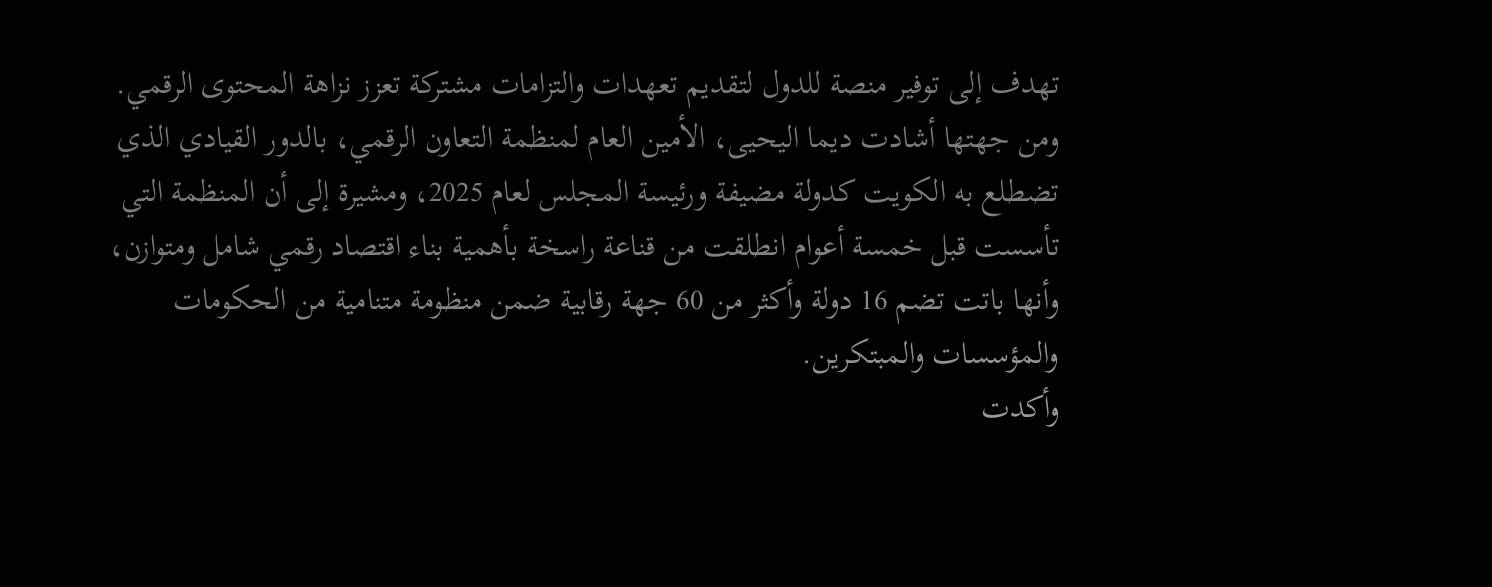تهدف إلى توفير منصة للدول لتقديم تعهدات والتزامات مشتركة تعزز نزاهة المحتوى الرقمي.
ومن جهتها أشادت ديما اليحيى، الأمين العام لمنظمة التعاون الرقمي، بالدور القيادي الذي تضطلع به الكويت كدولة مضيفة ورئيسة المجلس لعام 2025، ومشيرة إلى أن المنظمة التي تأسست قبل خمسة أعوام انطلقت من قناعة راسخة بأهمية بناء اقتصاد رقمي شامل ومتوازن، وأنها باتت تضم 16 دولة وأكثر من 60 جهة رقابية ضمن منظومة متنامية من الحكومات والمؤسسات والمبتكرين.
وأكدت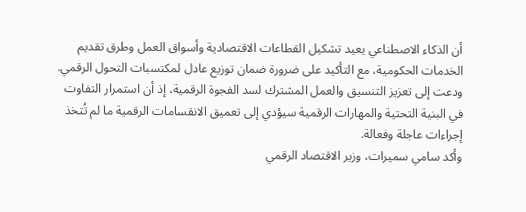أن الذكاء الاصطناعي يعيد تشكيل القطاعات الاقتصادية وأسواق العمل وطرق تقديم الخدمات الحكومية، مع التأكيد على ضرورة ضمان توزيع عادل لمكتسبات التحول الرقمي.
ودعت إلى تعزيز التنسيق والعمل المشترك لسد الفجوة الرقمية، إذ أن استمرار التفاوت في البنية التحتية والمهارات الرقمية سيؤدي إلى تعميق الانقسامات الرقمية ما لم تُتخذ إجراءات عاجلة وفعالة.
وأكد سامي سميرات، وزير الاقتصاد الرقمي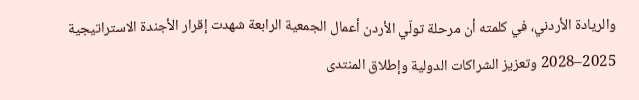والريادة الأردني، في كلمته أن مرحلة تولّي الأردن أعمال الجمعية الرابعة شهدت إقرار الأجندة الاستراتيجية 2025–2028 وتعزيز الشراكات الدولية وإطلاق المنتدى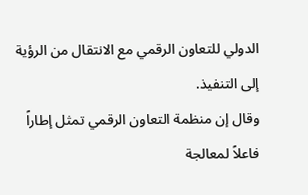الدولي للتعاون الرقمي مع الانتقال من الرؤية إلى التنفيذ.
وقال إن منظمة التعاون الرقمي تمثل إطاراً فاعلاً لمعالجة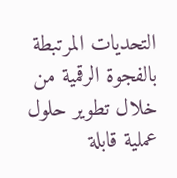التحديات المرتبطة بالفجوة الرقمية من خلال تطوير حلول عملية قابلة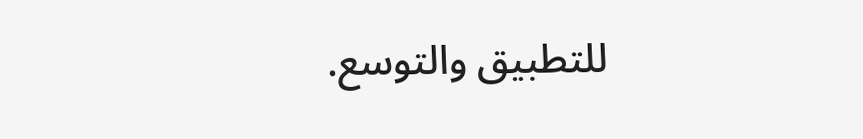للتطبيق والتوسع.